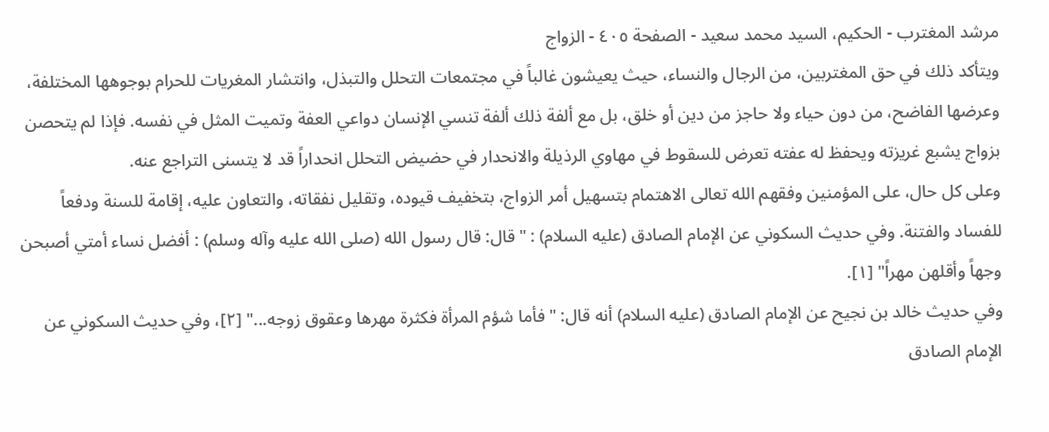مرشد المغترب - الحكيم، السيد محمد سعيد - الصفحة ٤٠٥ - الزواج
ويتأكد ذلك في حق المغتربين، من الرجال والنساء، حيث يعيشون غالباً في مجتمعات التحلل والتبذل، وانتشار المغريات للحرام بوجوهها المختلفة، وعرضها الفاضح، من دون حياء ولا حاجز من دين أو خلق، بل مع ألفة ذلك ألفة تنسي الإنسان دواعي العفة وتميت المثل في نفسه. فإذا لم يتحصن بزواج يشبع غريزته ويحفظ له عفته تعرض للسقوط في مهاوي الرذيلة والانحدار في حضيض التحلل انحداراً قد لا يتسنى التراجع عنه.
وعلى كل حال، على المؤمنين وفقهم الله تعالى الاهتمام بتسهيل أمر الزواج، بتخفيف قيوده، وتقليل نفقاته، والتعاون عليه، إقامة للسنة ودفعاً للفساد والفتنة. وفي حديث السكوني عن الإمام الصادق (عليه السلام) : "قال: قال رسول الله (صلى الله عليه وآله وسلم) : أفضل نساء أمتي أصبحن وجهاً وأقلهن مهراً" [١].
وفي حديث خالد بن نجيح عن الإمام الصادق (عليه السلام) أنه قال: "فأما شؤم المرأة فكثرة مهرها وعقوق زوجه..." [٢]، وفي حديث السكوني عن الإمام الصادق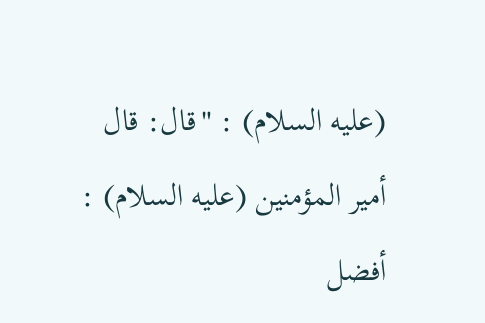(عليه السلام) : "قال: قال أمير المؤمنين (عليه السلام) : أفضل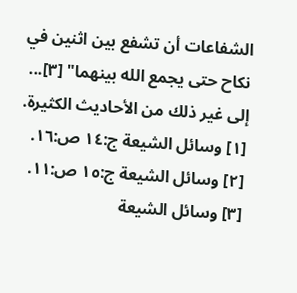الشفاعات أن تشفع بين اثنين في نكاح حتى يجمع الله بينهما" [٣]... إلى غير ذلك من الأحاديث الكثيرة.
[١] وسائل الشيعة ج:١٤ ص:١٦.
[٢] وسائل الشيعة ج:١٥ ص:١١.
[٣] وسائل الشيعة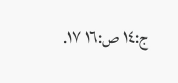ج:١٤ ص:١٦ ١٧.